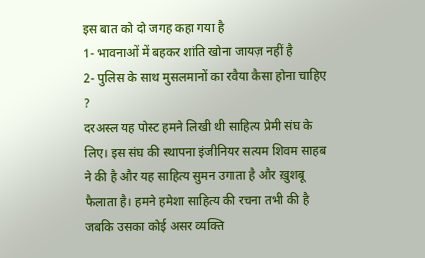इस बात को दो जगह कहा गया है
1- भावनाओं में बहकर शांति खोना जायज़ नहीं है
2- पुलिस के साथ मुसलमानों का रवैया कैसा होना चाहिए ?
दरअस्ल यह पोस्ट हमने लिखी थी साहित्य प्रेमी संघ के लिए। इस संघ की स्थापना इंजीनियर सत्यम शिवम साहब ने की है और यह साहित्य सुमन उगाता है और ख़ुशबू फैलाता है। हमने हमेशा साहित्य की रचना तभी की है जबकि उसका कोई असर व्यक्ति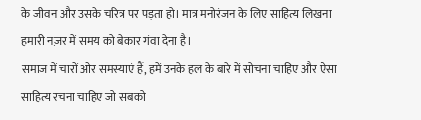के जीवन और उसके चरित्र पर पड़ता हो। मात्र मनोरंजन के लिए साहित्य लिखना हमारी नज़र में समय को बेकार गंवा देना है।
समाज में चारों ओर समस्याएं हैं, हमें उनके हल के बारे में सोचना चाहिए और ऐसा साहित्य रचना चाहिए जो सबको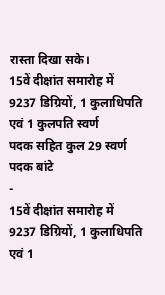रास्ता दिखा सके।
15वें दीक्षांत समारोह में 9237 डिग्रियों, 1 कुलाधिपति एवं 1 कुलपति स्वर्ण
पदक सहित कुल 29 स्वर्ण पदक बांटे
-
15वें दीक्षांत समारोह में 9237 डिग्रियों, 1 कुलाधिपति एवं 1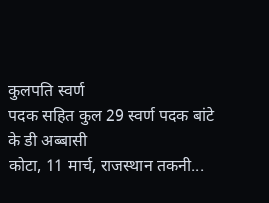कुलपति स्वर्ण
पदक सहित कुल 29 स्वर्ण पदक बांटे
के डी अब्बासी
कोटा, 11 मार्च, राजस्थान तकनी...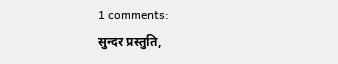1 comments:
सुन्दर प्रस्तुति,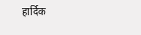हार्दिक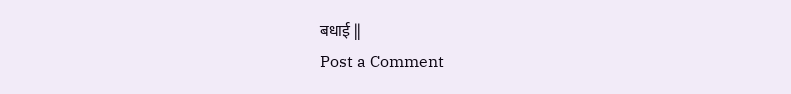बधाई ||
Post a Comment